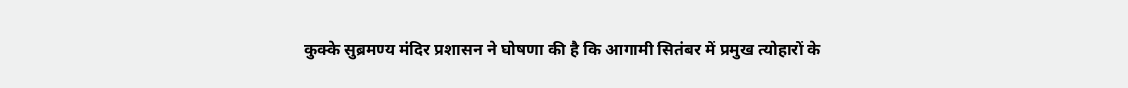कुक्के सुब्रमण्य मंदिर प्रशासन ने घोषणा की है कि आगामी सितंबर में प्रमुख त्योहारों के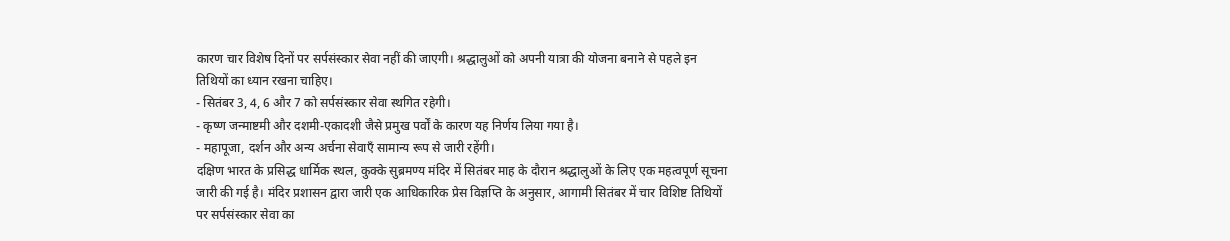कारण चार विशेष दिनों पर सर्पसंस्कार सेवा नहीं की जाएगी। श्रद्धालुओं को अपनी यात्रा की योजना बनाने से पहले इन तिथियों का ध्यान रखना चाहिए।
- सितंबर 3, 4, 6 और 7 को सर्पसंस्कार सेवा स्थगित रहेगी।
- कृष्ण जन्माष्टमी और दशमी-एकादशी जैसे प्रमुख पर्वों के कारण यह निर्णय लिया गया है।
- महापूजा, दर्शन और अन्य अर्चना सेवाएँ सामान्य रूप से जारी रहेंगी।
दक्षिण भारत के प्रसिद्ध धार्मिक स्थल, कुक्के सुब्रमण्य मंदिर में सितंबर माह के दौरान श्रद्धालुओं के लिए एक महत्वपूर्ण सूचना जारी की गई है। मंदिर प्रशासन द्वारा जारी एक आधिकारिक प्रेस विज्ञप्ति के अनुसार, आगामी सितंबर में चार विशिष्ट तिथियों पर सर्पसंस्कार सेवा का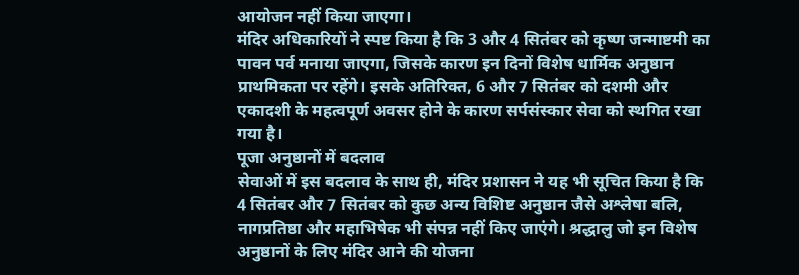आयोजन नहीं किया जाएगा।
मंदिर अधिकारियों ने स्पष्ट किया है कि 3 और 4 सितंबर को कृष्ण जन्माष्टमी का पावन पर्व मनाया जाएगा, जिसके कारण इन दिनों विशेष धार्मिक अनुष्ठान प्राथमिकता पर रहेंगे। इसके अतिरिक्त, 6 और 7 सितंबर को दशमी और एकादशी के महत्वपूर्ण अवसर होने के कारण सर्पसंस्कार सेवा को स्थगित रखा गया है।
पूजा अनुष्ठानों में बदलाव
सेवाओं में इस बदलाव के साथ ही, मंदिर प्रशासन ने यह भी सूचित किया है कि 4 सितंबर और 7 सितंबर को कुछ अन्य विशिष्ट अनुष्ठान जैसे अश्लेषा बलि, नागप्रतिष्ठा और महाभिषेक भी संपन्न नहीं किए जाएंगे। श्रद्धालु जो इन विशेष अनुष्ठानों के लिए मंदिर आने की योजना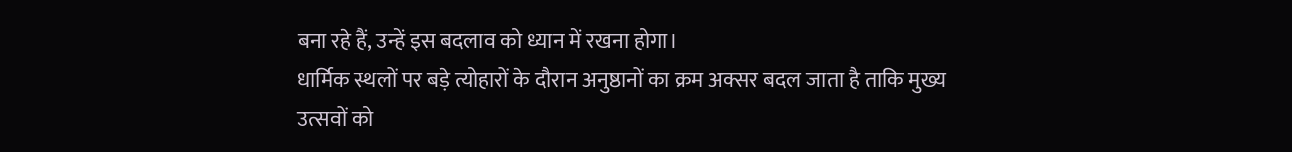बना रहे हैं, उन्हें इस बदलाव को ध्यान में रखना होगा।
धार्मिक स्थलों पर बड़े त्योहारों के दौरान अनुष्ठानों का क्रम अक्सर बदल जाता है ताकि मुख्य उत्सवों को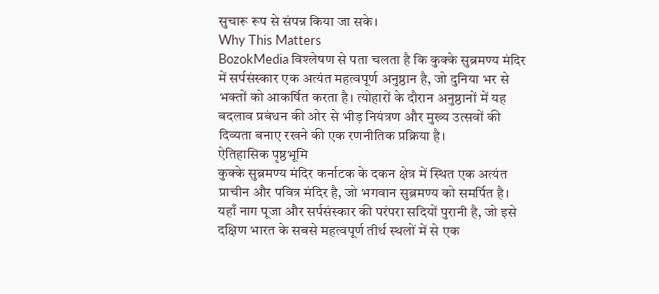सुचारू रूप से संपन्न किया जा सके।
Why This Matters
BozokMedia विश्लेषण से पता चलता है कि कुक्के सुब्रमण्य मंदिर में सर्पसंस्कार एक अत्यंत महत्वपूर्ण अनुष्ठान है, जो दुनिया भर से भक्तों को आकर्षित करता है। त्योहारों के दौरान अनुष्ठानों में यह बदलाव प्रबंधन की ओर से भीड़ नियंत्रण और मुख्य उत्सवों की दिव्यता बनाए रखने की एक रणनीतिक प्रक्रिया है।
ऐतिहासिक पृष्ठभूमि
कुक्के सुब्रमण्य मंदिर कर्नाटक के दकन क्षेत्र में स्थित एक अत्यंत प्राचीन और पवित्र मंदिर है, जो भगवान सुब्रमण्य को समर्पित है। यहाँ नाग पूजा और सर्पसंस्कार की परंपरा सदियों पुरानी है, जो इसे दक्षिण भारत के सबसे महत्वपूर्ण तीर्थ स्थलों में से एक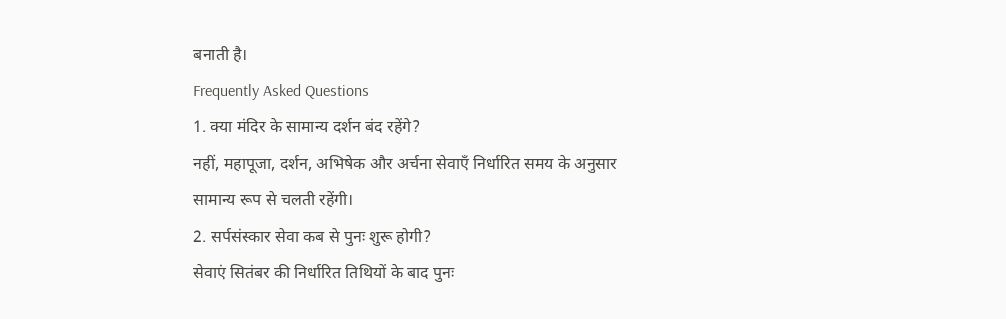बनाती है।
Frequently Asked Questions
1. क्या मंदिर के सामान्य दर्शन बंद रहेंगे?
नहीं, महापूजा, दर्शन, अभिषेक और अर्चना सेवाएँ निर्धारित समय के अनुसार सामान्य रूप से चलती रहेंगी।
2. सर्पसंस्कार सेवा कब से पुनः शुरू होगी?
सेवाएं सितंबर की निर्धारित तिथियों के बाद पुनः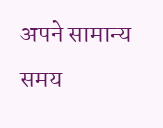अपने सामान्य समय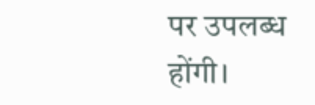पर उपलब्ध होंगी।